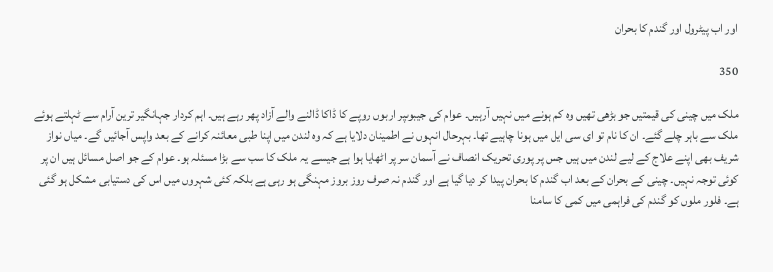اور اب پیٹرول اور گندم کا بحران

350

ملک میں چینی کی قیمتیں جو بڑھی تھیں وہ کم ہونے میں نہیں آرہیں۔ عوام کی جیبوںپر اربوں روپے کا ڈاکا ڈالنے والے آزاد پھر رہے ہیں۔ اہم کردار جہانگیر ترین آرام سے ٹہلتے ہوئے ملک سے باہر چلے گئے۔ ان کا نام تو ای سی ایل میں ہونا چاہیے تھا۔ بہرحال انہوں نے اطمینان دلایا ہے کہ وہ لندن میں اپنا طبی معائنہ کرانے کے بعد واپس آجائیں گے۔ میاں نواز شریف بھی اپنے علاج کے لیے لندن میں ہیں جس پر پوری تحریک انصاف نے آسمان سر پر اٹھایا ہوا ہے جیسے یہ ملک کا سب سے بڑا مسئلہ ہو۔ عوام کے جو اصل مسائل ہیں ان پر کوئی توجہ نہیں۔ چینی کے بحران کے بعد اب گندم کا بحران پیدا کر دیا گیا ہے اور گندم نہ صرف روز بروز مہنگی ہو رہی ہے بلکہ کئی شہروں میں اس کی دستیابی مشکل ہو گئی ہے۔ فلور ملوں کو گندم کی فراہمی میں کمی کا سامنا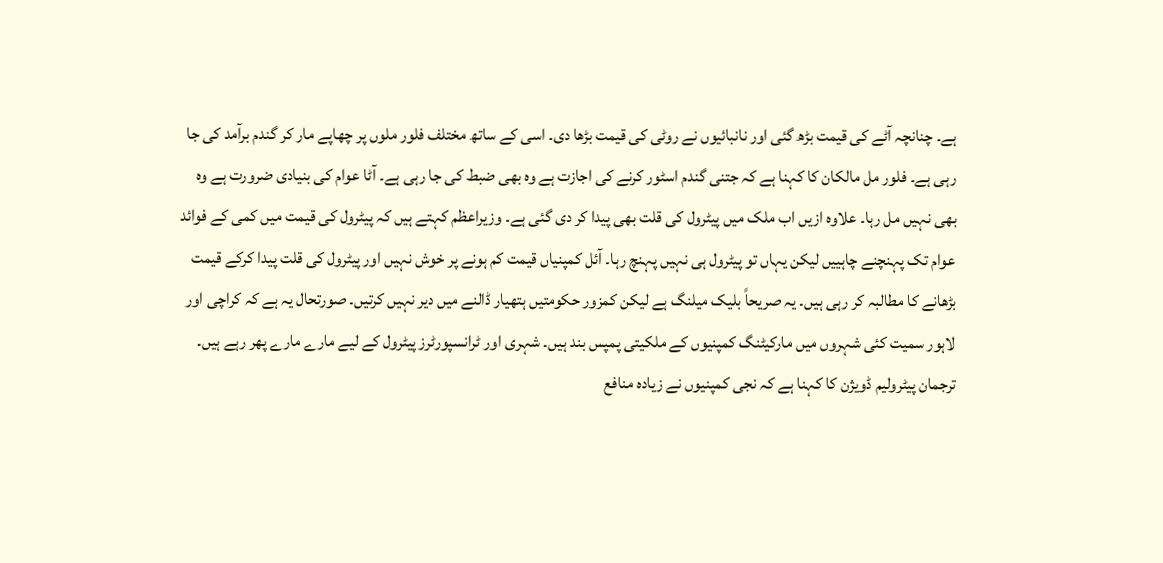ہے۔ چنانچہ آٹے کی قیمت بڑھ گئی اور نانبائیوں نے روٹی کی قیمت بڑھا دی۔ اسی کے ساتھ مختلف فلور ملوں پر چھاپے مار کر گندم برآمد کی جا رہی ہے۔ فلور مل مالکان کا کہنا ہے کہ جتنی گندم اسٹور کرنے کی اجازت ہے وہ بھی ضبط کی جا رہی ہے۔ آٹا عوام کی بنیادی ضرورت ہے وہ بھی نہیں مل رہا۔ علاوہ ازیں اب ملک میں پیٹرول کی قلت بھی پیدا کر دی گئی ہے۔ وزیراعظم کہتے ہیں کہ پیٹرول کی قیمت میں کمی کے فوائد عوام تک پہنچنے چاہییں لیکن یہاں تو پیٹرول ہی نہیں پہنچ رہا۔ آئل کمپنیاں قیمت کم ہونے پر خوش نہیں اور پیٹرول کی قلت پیدا کرکے قیمت بڑھانے کا مطالبہ کر رہی ہیں۔ یہ صریحاً بلیک میلنگ ہے لیکن کمزور حکومتیں ہتھیار ڈالنے میں دیر نہیں کرتیں۔ صورتحال یہ ہے کہ کراچی اور لاہور سمیت کئی شہروں میں مارکیٹنگ کمپنیوں کے ملکیتی پمپس بند ہیں۔ شہری اور ٹرانسپورٹرز پیٹرول کے لیے مارے مارے پھر رہے ہیں۔ ترجمان پیٹرولیم ڈویژن کا کہنا ہے کہ نجی کمپنیوں نے زیادہ منافع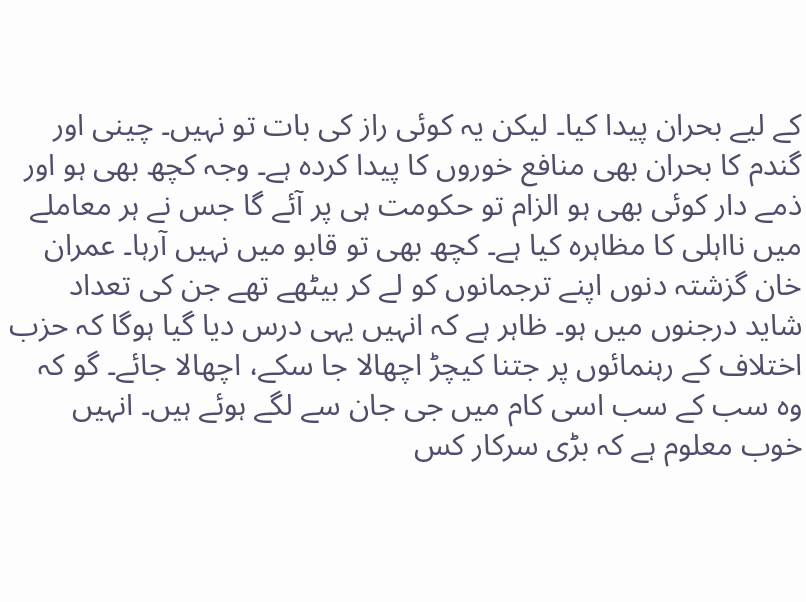کے لیے بحران پیدا کیا۔ لیکن یہ کوئی راز کی بات تو نہیں۔ چینی اور گندم کا بحران بھی منافع خوروں کا پیدا کردہ ہے۔ وجہ کچھ بھی ہو اور ذمے دار کوئی بھی ہو الزام تو حکومت ہی پر آئے گا جس نے ہر معاملے میں نااہلی کا مظاہرہ کیا ہے۔ کچھ بھی تو قابو میں نہیں آرہا۔ عمران خان گزشتہ دنوں اپنے ترجمانوں کو لے کر بیٹھے تھے جن کی تعداد شاید درجنوں میں ہو۔ ظاہر ہے کہ انہیں یہی درس دیا گیا ہوگا کہ حزب اختلاف کے رہنمائوں پر جتنا کیچڑ اچھالا جا سکے، اچھالا جائے۔ گو کہ وہ سب کے سب اسی کام میں جی جان سے لگے ہوئے ہیں۔ انہیں خوب معلوم ہے کہ بڑی سرکار کس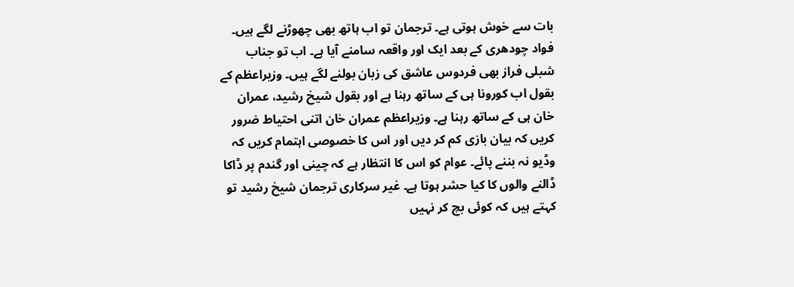بات سے خوش ہوتی ہے۔ ترجمان تو اب ہاتھ بھی چھوڑنے لگے ہیں۔ فواد چودھری کے بعد ایک اور واقعہ سامنے آیا ہے۔ اب تو جناب شبلی فراز بھی فردوس عاشق کی زبان بولنے لگے ہیں۔ وزیراعظم کے بقول اب کورونا ہی کے ساتھ رہنا ہے اور بقول شیخ رشید، عمران خان ہی کے ساتھ رہنا ہے۔ وزیراعظم عمران خان اتنی احتیاط ضرور کریں کہ بیان بازی کم کر دیں اور اس کا خصوصی اہتمام کریں کہ وڈیو نہ بننے پائے۔ عوام کو اس کا انتظار ہے کہ چینی اور گندم پر ڈاکا ڈالنے والوں کا کیا حشر ہوتا ہے۔ غیر سرکاری ترجمان شیخ رشید تو کہتے ہیں کہ کوئی بچ کر نہیں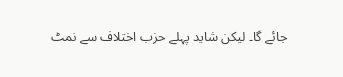جائے گا۔ لیکن شاید پہلے حزب اختلاف سے نمٹ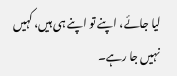لیا جائے، اپنے تو اپنے ہی ہیں، کہیں نہیں جا رہے۔